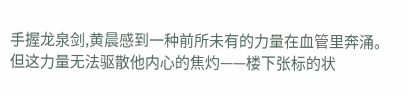手握龙泉剑,黄晨感到一种前所未有的力量在血管里奔涌。但这力量无法驱散他内心的焦灼——楼下张标的状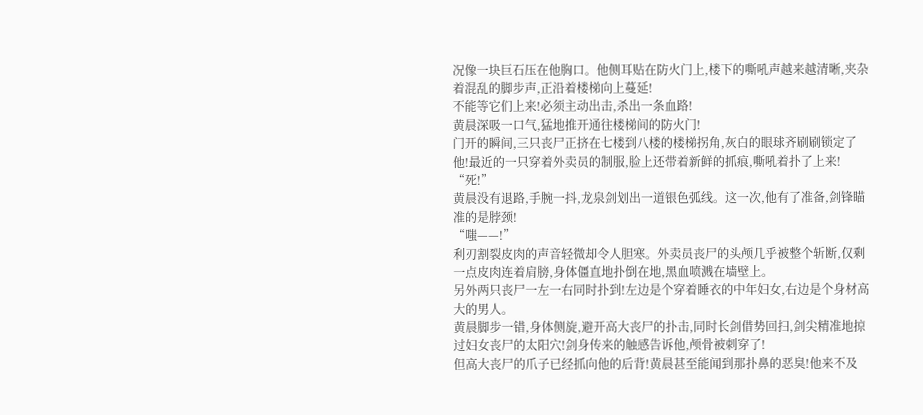况像一块巨石压在他胸口。他侧耳贴在防火门上,楼下的嘶吼声越来越清晰,夹杂着混乱的脚步声,正沿着楼梯向上蔓延!
不能等它们上来!必须主动出击,杀出一条血路!
黄晨深吸一口气,猛地推开通往楼梯间的防火门!
门开的瞬间,三只丧尸正挤在七楼到八楼的楼梯拐角,灰白的眼球齐刷刷锁定了他!最近的一只穿着外卖员的制服,脸上还带着新鲜的抓痕,嘶吼着扑了上来!
“死!”
黄晨没有退路,手腕一抖,龙泉剑划出一道银色弧线。这一次,他有了准备,剑锋瞄准的是脖颈!
“嗤——!”
利刃割裂皮肉的声音轻微却令人胆寒。外卖员丧尸的头颅几乎被整个斩断,仅剩一点皮肉连着肩膀,身体僵直地扑倒在地,黑血喷溅在墙壁上。
另外两只丧尸一左一右同时扑到!左边是个穿着睡衣的中年妇女,右边是个身材高大的男人。
黄晨脚步一错,身体侧旋,避开高大丧尸的扑击,同时长剑借势回扫,剑尖精准地掠过妇女丧尸的太阳穴!剑身传来的触感告诉他,颅骨被刺穿了!
但高大丧尸的爪子已经抓向他的后背!黄晨甚至能闻到那扑鼻的恶臭!他来不及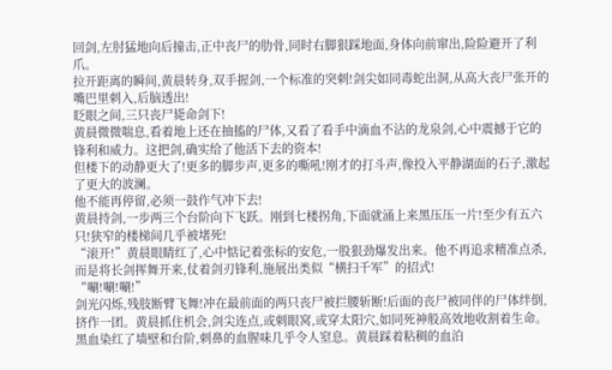回剑,左肘猛地向后撞击,正中丧尸的肋骨,同时右脚狠踩地面,身体向前窜出,险险避开了利爪。
拉开距离的瞬间,黄晨转身,双手握剑,一个标准的突刺!剑尖如同毒蛇出洞,从高大丧尸张开的嘴巴里刺入,后脑透出!
眨眼之间,三只丧尸毙命剑下!
黄晨微微喘息,看着地上还在抽搐的尸体,又看了看手中滴血不沾的龙泉剑,心中震撼于它的锋利和威力。这把剑,确实给了他活下去的资本!
但楼下的动静更大了!更多的脚步声,更多的嘶吼!刚才的打斗声,像投入平静湖面的石子,激起了更大的波澜。
他不能再停留,必须一鼓作气冲下去!
黄晨持剑,一步两三个台阶向下飞跃。刚到七楼拐角,下面就涌上来黑压压一片!至少有五六只!狭窄的楼梯间几乎被堵死!
“滚开!”黄晨眼睛红了,心中惦记着张标的安危,一股狠劲爆发出来。他不再追求精准点杀,而是将长剑挥舞开来,仗着剑刃锋利,施展出类似“横扫千军”的招式!
“唰!唰!唰!”
剑光闪烁,残肢断臂飞舞!冲在最前面的两只丧尸被拦腰斩断!后面的丧尸被同伴的尸体绊倒,挤作一团。黄晨抓住机会,剑尖连点,或刺眼窝,或穿太阳穴,如同死神般高效地收割着生命。
黑血染红了墙壁和台阶,刺鼻的血腥味几乎令人窒息。黄晨踩着粘稠的血泊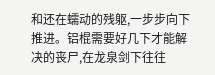和还在蠕动的残躯,一步步向下推进。铝棍需要好几下才能解决的丧尸,在龙泉剑下往往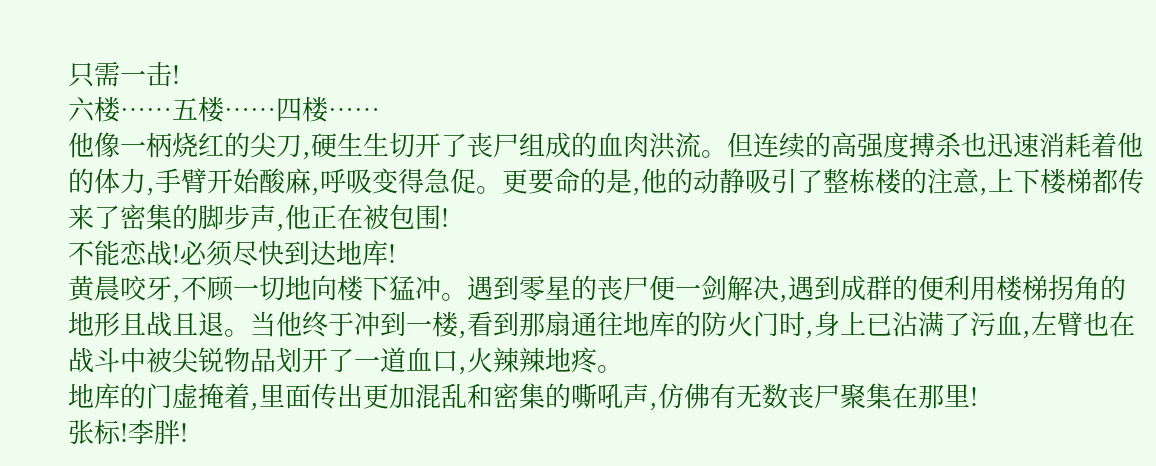只需一击!
六楼……五楼……四楼……
他像一柄烧红的尖刀,硬生生切开了丧尸组成的血肉洪流。但连续的高强度搏杀也迅速消耗着他的体力,手臂开始酸麻,呼吸变得急促。更要命的是,他的动静吸引了整栋楼的注意,上下楼梯都传来了密集的脚步声,他正在被包围!
不能恋战!必须尽快到达地库!
黄晨咬牙,不顾一切地向楼下猛冲。遇到零星的丧尸便一剑解决,遇到成群的便利用楼梯拐角的地形且战且退。当他终于冲到一楼,看到那扇通往地库的防火门时,身上已沾满了污血,左臂也在战斗中被尖锐物品划开了一道血口,火辣辣地疼。
地库的门虚掩着,里面传出更加混乱和密集的嘶吼声,仿佛有无数丧尸聚集在那里!
张标!李胖!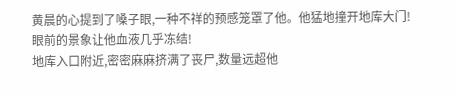黄晨的心提到了嗓子眼,一种不祥的预感笼罩了他。他猛地撞开地库大门!
眼前的景象让他血液几乎冻结!
地库入口附近,密密麻麻挤满了丧尸,数量远超他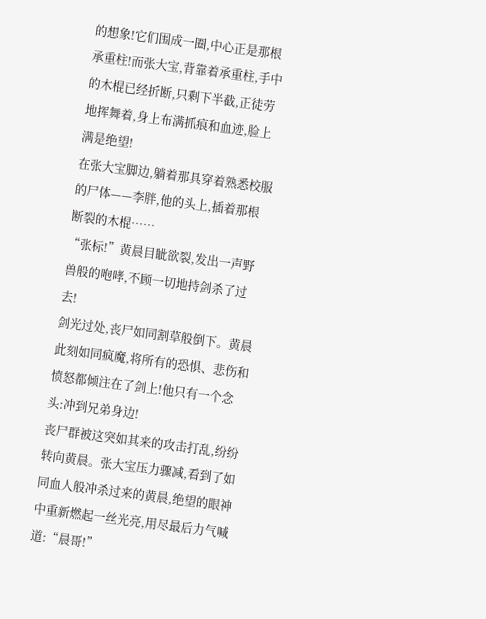的想象!它们围成一圈,中心正是那根承重柱!而张大宝,背靠着承重柱,手中的木棍已经折断,只剩下半截,正徒劳地挥舞着,身上布满抓痕和血迹,脸上满是绝望!
在张大宝脚边,躺着那具穿着熟悉校服的尸体——李胖,他的头上,插着那根断裂的木棍……
“张标!”黄晨目眦欲裂,发出一声野兽般的咆哮,不顾一切地持剑杀了过去!
剑光过处,丧尸如同割草般倒下。黄晨此刻如同疯魔,将所有的恐惧、悲伤和愤怒都倾注在了剑上!他只有一个念头:冲到兄弟身边!
丧尸群被这突如其来的攻击打乱,纷纷转向黄晨。张大宝压力骤减,看到了如同血人般冲杀过来的黄晨,绝望的眼神中重新燃起一丝光亮,用尽最后力气喊道:“晨哥!”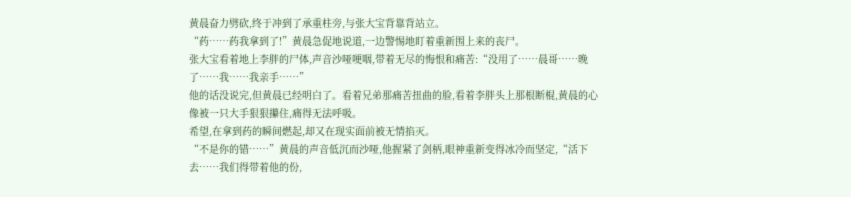黄晨奋力劈砍,终于冲到了承重柱旁,与张大宝背靠背站立。
“药……药我拿到了!”黄晨急促地说道,一边警惕地盯着重新围上来的丧尸。
张大宝看着地上李胖的尸体,声音沙哑哽咽,带着无尽的悔恨和痛苦:“没用了……晨哥……晚了……我……我亲手……”
他的话没说完,但黄晨已经明白了。看着兄弟那痛苦扭曲的脸,看着李胖头上那根断棍,黄晨的心像被一只大手狠狠攥住,痛得无法呼吸。
希望,在拿到药的瞬间燃起,却又在现实面前被无情掐灭。
“不是你的错……”黄晨的声音低沉而沙哑,他握紧了剑柄,眼神重新变得冰冷而坚定,“活下去……我们得带着他的份,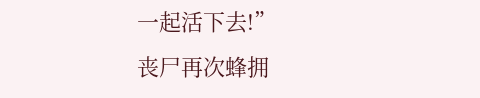一起活下去!”
丧尸再次蜂拥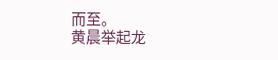而至。
黄晨举起龙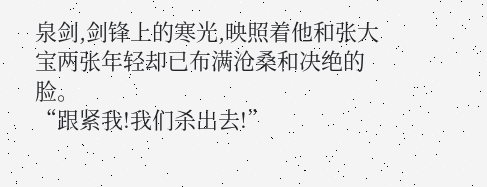泉剑,剑锋上的寒光,映照着他和张大宝两张年轻却已布满沧桑和决绝的脸。
“跟紧我!我们杀出去!”